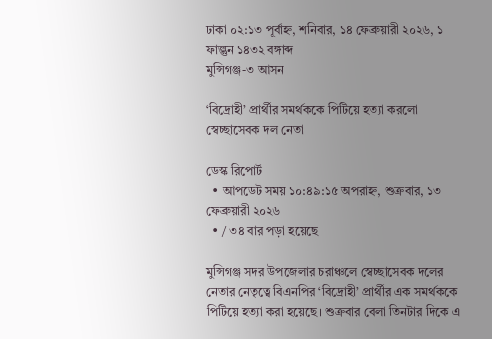ঢাকা ০২:১৩ পূর্বাহ্ন, শনিবার, ১৪ ফেব্রুয়ারী ২০২৬, ১ ফাল্গুন ১৪৩২ বঙ্গাব্দ
মুন্সিগঞ্জ-৩ আসন

‘বিদ্রোহী’ প্রার্থীর সমর্থককে পিটিয়ে হত্যা করলো স্বেচ্ছাসেবক দল নেতা

ডেস্ক রিপোর্ট
  • আপডেট সময় ১০:৪৯:১৫ অপরাহ্ন, শুক্রবার, ১৩ ফেব্রুয়ারী ২০২৬
  • / ৩৪ বার পড়া হয়েছে

মুন্সিগঞ্জ সদর উপজেলার চরাঞ্চলে স্বেচ্ছাসেবক দলের নেতার নেতৃত্বে বিএনপির ‘বিদ্রোহী’ প্রার্থীর এক সমর্থককে পিটিয়ে হত্যা করা হয়েছে। শুক্রবার বেলা তিনটার দিকে এ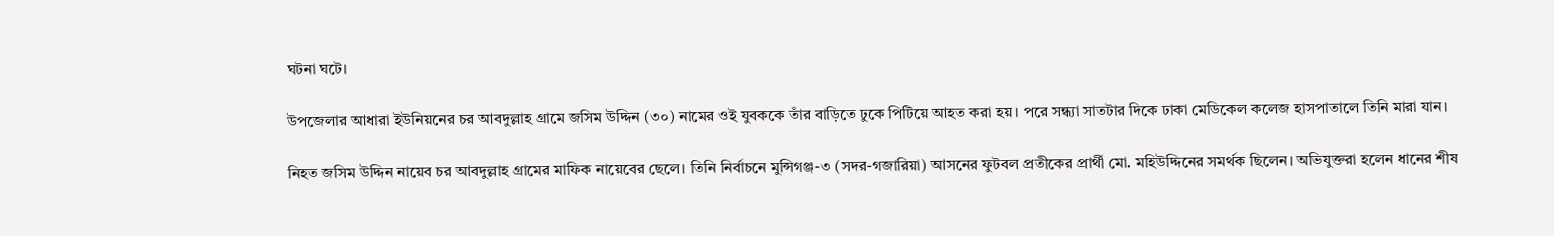ঘটনা ঘটে।

উপজেলার আধারা ইউনিয়নের চর আবদুল্লাহ গ্রামে জসিম উদ্দিন (৩০) নামের ওই যুবককে তাঁর বাড়িতে ঢুকে পিটিয়ে আহত করা হয়। পরে সন্ধ্যা সাতটার দিকে ঢাকা মেডিকেল কলেজ হাসপাতালে তিনি মারা যান।

নিহত জসিম উদ্দিন নায়েব চর আবদুল্লাহ গ্রামের মাফিক নায়েবের ছেলে। তিনি নির্বাচনে মুন্সিগঞ্জ-৩ (সদর-গজারিয়া) আসনের ফুটবল প্রতীকের প্রার্থী মো. মহিউদ্দিনের সমর্থক ছিলেন। অভিযুক্তরা হলেন ধানের শীষ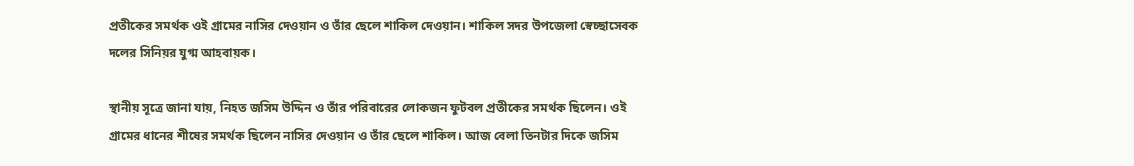প্রতীকের সমর্থক ওই গ্রামের নাসির দেওয়ান ও তাঁর ছেলে শাকিল দেওয়ান। শাকিল সদর উপজেলা স্বেচ্ছাসেবক দলের সিনিয়র যুগ্ম আহবায়ক।

স্থানীয় সূত্রে জানা যায়, নিহত জসিম উদ্দিন ও তাঁর পরিবারের লোকজন ফুটবল প্রতীকের সমর্থক ছিলেন। ওই গ্রামের ধানের শীষের সমর্থক ছিলেন নাসির দেওয়ান ও তাঁর ছেলে শাকিল। আজ বেলা তিনটার দিকে জসিম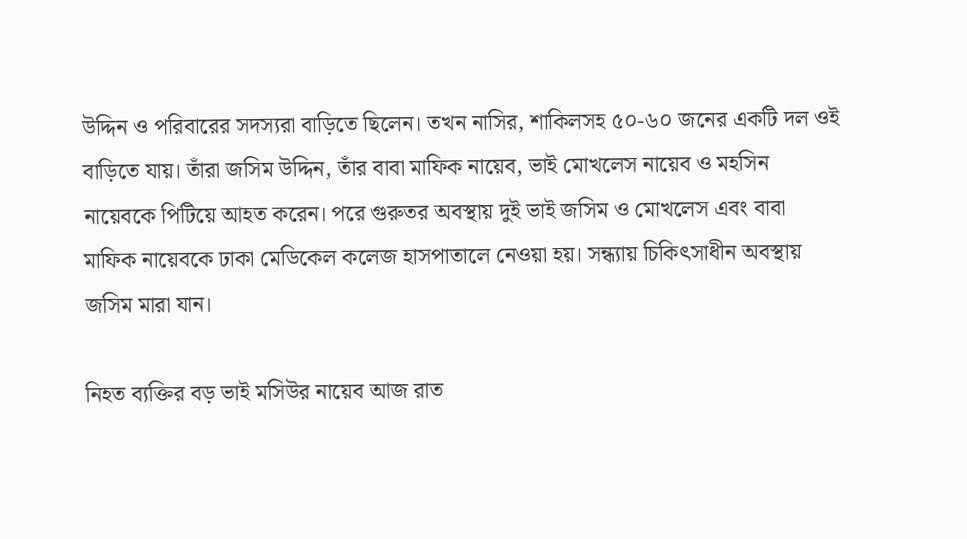উদ্দিন ও পরিবারের সদস্যরা বাড়িতে ছিলেন। তখন নাসির, শাকিলসহ ৫০-৬০ জনের একটি দল ওই  বাড়িতে যায়। তাঁরা জসিম উদ্দিন, তাঁর বাবা মাফিক নায়েব, ভাই মোখলেস নায়েব ও মহসিন নায়েবকে পিটিয়ে আহত করেন। পরে গুরুতর অবস্থায় দুই ভাই জসিম ও মোখলেস এবং বাবা মাফিক নায়েবকে ঢাকা মেডিকেল কলেজ হাসপাতালে নেওয়া হয়। সন্ধ্যায় চিকিৎসাধীন অবস্থায় জসিম মারা যান।

নিহত ব্যক্তির বড় ভাই মসিউর নায়েব আজ রাত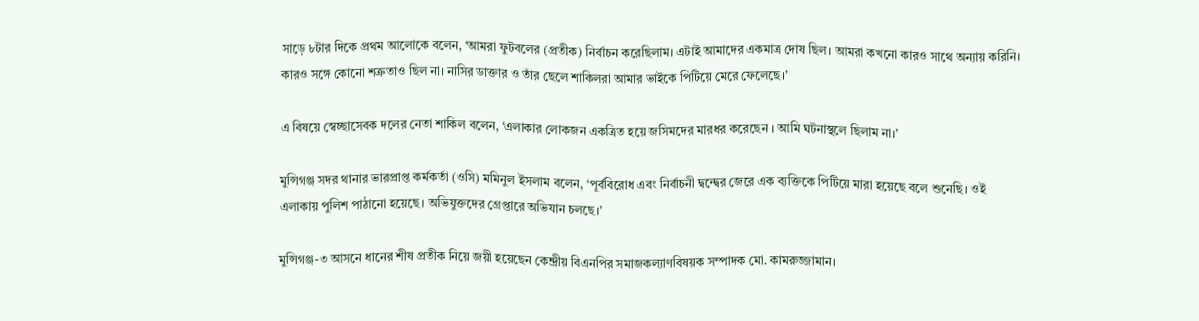সাড়ে ৮টার দিকে প্রথম আলোকে বলেন, ‘আমরা ফুটবলের (প্রতীক) নির্বাচন করেছিলাম। এটাই আমাদের একমাত্র দোষ ছিল। আমরা কখনো কারও সাথে অন্যায় করিনি। কারও সঙ্গে কোনো শত্রুতাও ছিল না। নাসির ডাক্তার ও তাঁর ছেলে শাকিলরা আমার ভাইকে পিটিয়ে মেরে ফেলেছে।’

এ বিষয়ে স্বেচ্ছাসেবক দলের নেতা শাকিল বলেন, ‘এলাকার লোকজন একত্রিত হয়ে জসিমদের মারধর করেছেন । আমি ঘটনাস্থলে ছিলাম না।’

মুন্সিগঞ্জ সদর থানার ভারপ্রাপ্ত কর্মকর্তা (ওসি) মমিনুল ইসলাম বলেন, ‘পূর্ববিরোধ এবং নির্বাচনী দ্বন্দ্বের জেরে এক ব্যক্তিকে পিটিয়ে মারা হয়েছে বলে শুনেছি। ওই এলাকায় পুলিশ পাঠানো হয়েছে। অভিযুক্তদের গ্রেপ্তারে অভিযান চলছে।’

মুন্সিগঞ্জ-৩ আসনে ধানের শীষ প্রতীক নিয়ে জয়ী হয়েছেন কেন্দ্রীয় বিএনপির সমাজকল্যাণবিষয়ক সম্পাদক মো. কামরুজ্জামান।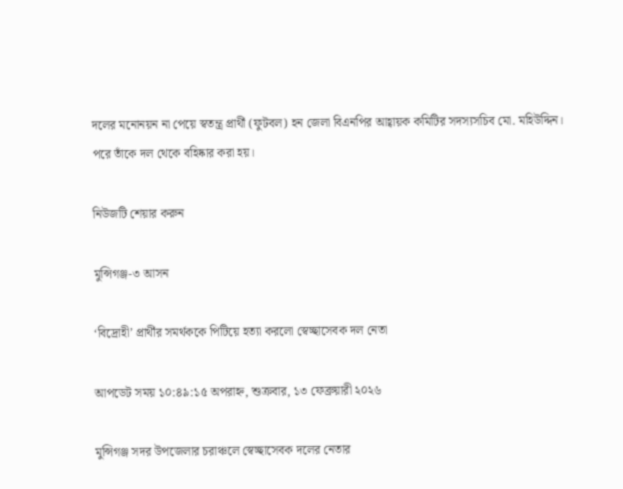দলের মনোনয়ন না পেয়ে স্বতন্ত্র প্রার্থী (ফুটবল) হন জেলা বিএনপির আহ্বায়ক কমিটির সদস্যসচিব মো. মহিউদ্দিন। পরে তাঁকে দল থেকে বহিষ্কার করা হয়।

নিউজটি শেয়ার করুন

মুন্সিগঞ্জ-৩ আসন

‘বিদ্রোহী’ প্রার্থীর সমর্থককে পিটিয়ে হত্যা করলো স্বেচ্ছাসেবক দল নেতা

আপডেট সময় ১০:৪৯:১৫ অপরাহ্ন, শুক্রবার, ১৩ ফেব্রুয়ারী ২০২৬

মুন্সিগঞ্জ সদর উপজেলার চরাঞ্চলে স্বেচ্ছাসেবক দলের নেতার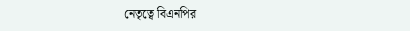নেতৃত্বে বিএনপির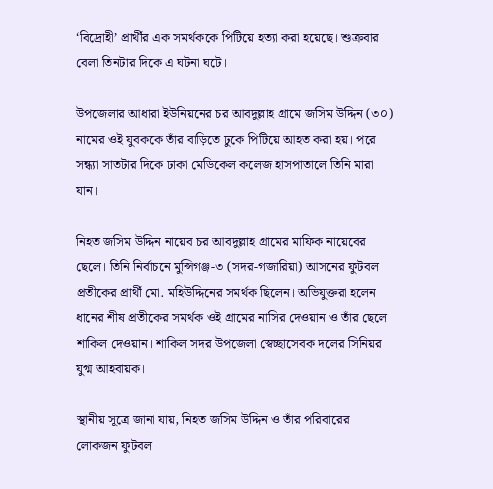‘বিদ্রোহী’ প্রার্থীর এক সমর্থককে পিটিয়ে হত্যা করা হয়েছে। শুক্রবার বেলা তিনটার দিকে এ ঘটনা ঘটে।

উপজেলার আধারা ইউনিয়নের চর আবদুল্লাহ গ্রামে জসিম উদ্দিন (৩০) নামের ওই যুবককে তাঁর বাড়িতে ঢুকে পিটিয়ে আহত করা হয়। পরে সন্ধ্যা সাতটার দিকে ঢাকা মেডিকেল কলেজ হাসপাতালে তিনি মারা যান।

নিহত জসিম উদ্দিন নায়েব চর আবদুল্লাহ গ্রামের মাফিক নায়েবের ছেলে। তিনি নির্বাচনে মুন্সিগঞ্জ-৩ (সদর-গজারিয়া) আসনের ফুটবল প্রতীকের প্রার্থী মো. মহিউদ্দিনের সমর্থক ছিলেন। অভিযুক্তরা হলেন ধানের শীষ প্রতীকের সমর্থক ওই গ্রামের নাসির দেওয়ান ও তাঁর ছেলে শাকিল দেওয়ান। শাকিল সদর উপজেলা স্বেচ্ছাসেবক দলের সিনিয়র যুগ্ম আহবায়ক।

স্থানীয় সূত্রে জানা যায়, নিহত জসিম উদ্দিন ও তাঁর পরিবারের লোকজন ফুটবল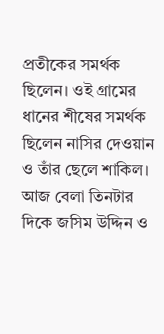প্রতীকের সমর্থক ছিলেন। ওই গ্রামের ধানের শীষের সমর্থক ছিলেন নাসির দেওয়ান ও তাঁর ছেলে শাকিল। আজ বেলা তিনটার দিকে জসিম উদ্দিন ও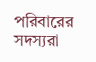পরিবারের সদস্যরা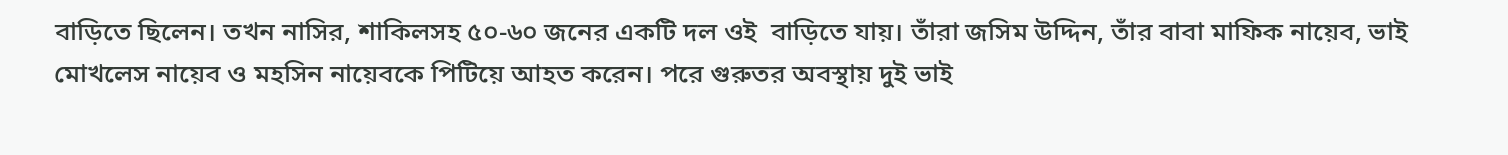বাড়িতে ছিলেন। তখন নাসির, শাকিলসহ ৫০-৬০ জনের একটি দল ওই  বাড়িতে যায়। তাঁরা জসিম উদ্দিন, তাঁর বাবা মাফিক নায়েব, ভাই মোখলেস নায়েব ও মহসিন নায়েবকে পিটিয়ে আহত করেন। পরে গুরুতর অবস্থায় দুই ভাই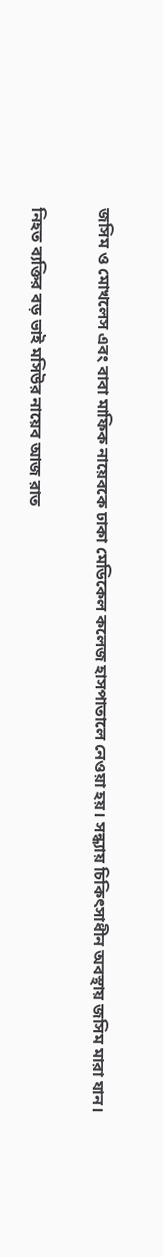জসিম ও মোখলেস এবং বাবা মাফিক নায়েবকে ঢাকা মেডিকেল কলেজ হাসপাতালে নেওয়া হয়। সন্ধ্যায় চিকিৎসাধীন অবস্থায় জসিম মারা যান।

নিহত ব্যক্তির বড় ভাই মসিউর নায়েব আজ রাত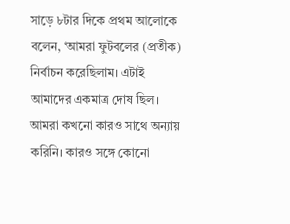সাড়ে ৮টার দিকে প্রথম আলোকে বলেন, ‘আমরা ফুটবলের (প্রতীক) নির্বাচন করেছিলাম। এটাই আমাদের একমাত্র দোষ ছিল। আমরা কখনো কারও সাথে অন্যায় করিনি। কারও সঙ্গে কোনো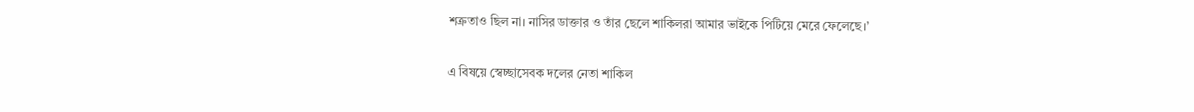শত্রুতাও ছিল না। নাসির ডাক্তার ও তাঁর ছেলে শাকিলরা আমার ভাইকে পিটিয়ে মেরে ফেলেছে।’

এ বিষয়ে স্বেচ্ছাসেবক দলের নেতা শাকিল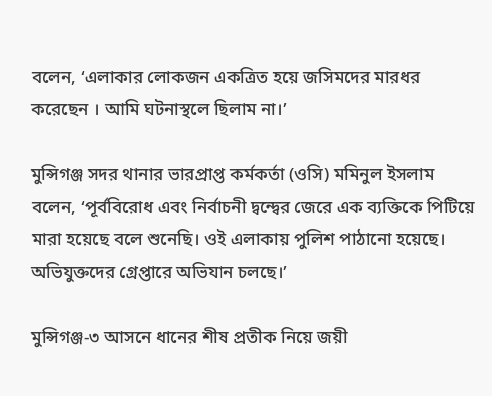বলেন, ‘এলাকার লোকজন একত্রিত হয়ে জসিমদের মারধর করেছেন । আমি ঘটনাস্থলে ছিলাম না।’

মুন্সিগঞ্জ সদর থানার ভারপ্রাপ্ত কর্মকর্তা (ওসি) মমিনুল ইসলাম বলেন, ‘পূর্ববিরোধ এবং নির্বাচনী দ্বন্দ্বের জেরে এক ব্যক্তিকে পিটিয়ে মারা হয়েছে বলে শুনেছি। ওই এলাকায় পুলিশ পাঠানো হয়েছে। অভিযুক্তদের গ্রেপ্তারে অভিযান চলছে।’

মুন্সিগঞ্জ-৩ আসনে ধানের শীষ প্রতীক নিয়ে জয়ী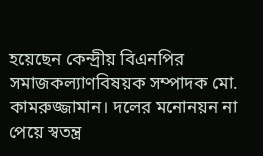হয়েছেন কেন্দ্রীয় বিএনপির সমাজকল্যাণবিষয়ক সম্পাদক মো. কামরুজ্জামান। দলের মনোনয়ন না পেয়ে স্বতন্ত্র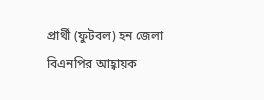প্রার্থী (ফুটবল) হন জেলা বিএনপির আহ্বায়ক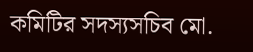কমিটির সদস্যসচিব মো.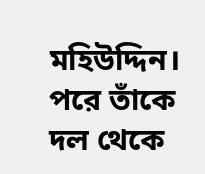মহিউদ্দিন। পরে তাঁকে দল থেকে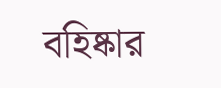বহিষ্কার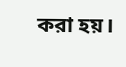করা হয়।